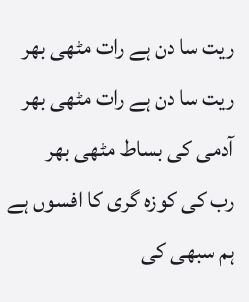ریت سا دن ہے رات مٹھی بھر
ریت سا دن ہے رات مٹھی بھر
آدمی کی بساط مٹھی بھر
رب کی کوزہ گری کا افسوں ہے
ہم سبھی کی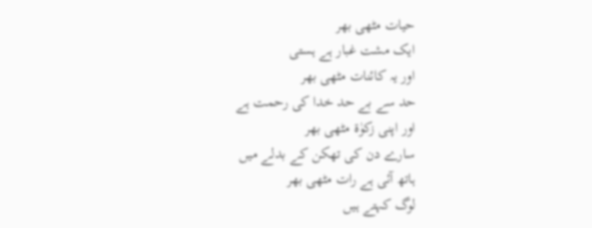حیات مٹھی بھر
ایک مشت غبار ہے ہستی
اور یہ کائنات مٹھی بھر
حد سے بے حد خدا کی رحمت ہے
اور اپنی زکوٰۃ مٹھی بھر
سارے دن کی تھکن کے بدلے میں
ہاتھ آئی ہے رات مٹھی بھر
لوگ کہتے ہیں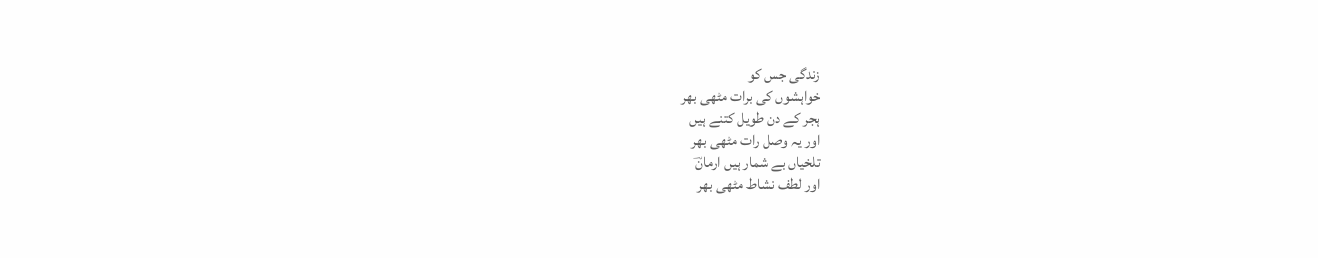زندگی جس کو
خواہشوں کی برات مٹھی بھر
ہجر کے دن طویل کتنے ہیں
اور یہ وصل رات مٹھی بھر
تلخیاں بے شمار ہیں ارمانؔ
اور لطف نشاط مٹھی بھر